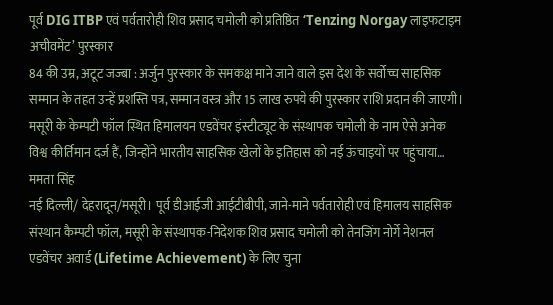पूर्व DIG ITBP एवं पर्वतारोही शिव प्रसाद चमोली को प्रतिष्ठित ‘Tenzing Norgay लाइफटाइम अचीवमेंट’ पुरस्कार
84 की उम्र, अटूट जज्बा : अर्जुन पुरस्कार के समकक्ष माने जाने वाले इस देश के सर्वोच्च साहसिक सम्मान के तहत उन्हें प्रशस्ति पत्र, सम्मान वस्त्र और 15 लाख रुपये की पुरस्कार राशि प्रदान की जाएगी। मसूरी के केम्पटी फॉल स्थित हिमालयन एडवेंचर इंस्टीट्यूट के संस्थापक चमोली के नाम ऐसे अनेक विश्व कीर्तिमान दर्ज हैं, जिन्होंने भारतीय साहसिक खेलों के इतिहास को नई ऊंचाइयों पर पहुंचाया…
ममता सिंह
नई दिल्ली/ देहरादून/मसूरी। पूर्व डीआईजी आईटीबीपी, जाने-माने पर्वतारोही एवं हिमालय साहसिक संस्थान कैम्पटी फॉल, मसूरी के संस्थापक-निदेशक शिव प्रसाद चमोली को तेनजिंग नोर्गे नेशनल एडवेंचर अवार्ड (Lifetime Achievement) के लिए चुना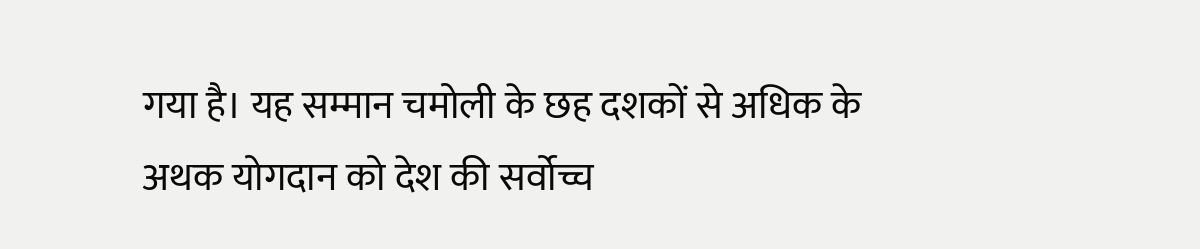गया है। यह सम्मान चमोली के छह दशकों से अधिक के अथक योगदान को देश की सर्वोच्च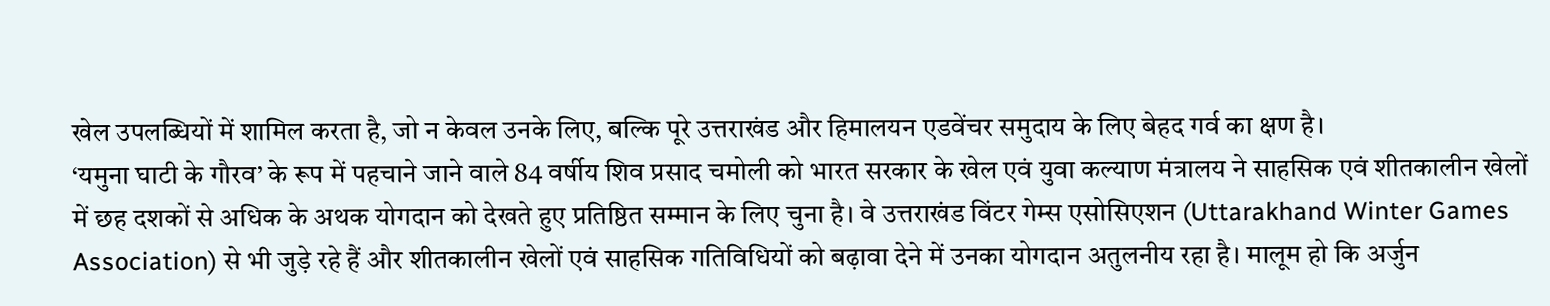खेल उपलब्धियों में शामिल करता है, जो न केवल उनके लिए, बल्कि पूरे उत्तराखंड और हिमालयन एडवेंचर समुदाय के लिए बेहद गर्व का क्षण है।
‘यमुना घाटी के गौरव’ के रूप में पहचाने जाने वाले 84 वर्षीय शिव प्रसाद चमोली को भारत सरकार के खेल एवं युवा कल्याण मंत्रालय ने साहसिक एवं शीतकालीन खेलों में छह दशकों से अधिक के अथक योगदान को देखते हुए प्रतिष्ठित सम्मान के लिए चुना है। वे उत्तराखंड विंटर गेम्स एसोसिएशन (Uttarakhand Winter Games Association) से भी जुड़े रहे हैं और शीतकालीन खेलों एवं साहसिक गतिविधियों को बढ़ावा देने में उनका योगदान अतुलनीय रहा है। मालूम हो कि अर्जुन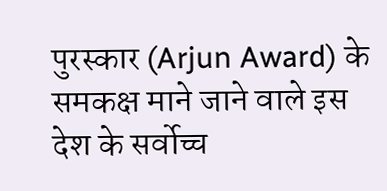पुरस्कार (Arjun Award) के समकक्ष माने जाने वाले इस देश के सर्वोच्च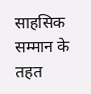साहसिक सम्मान के तहत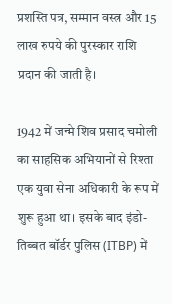प्रशस्ति पत्र, सम्मान वस्त्र और 15 लाख रुपये की पुरस्कार राशि प्रदान की जाती है।

1942 में जन्मे शिव प्रसाद चमोली का साहसिक अभियानों से रिश्ता एक युवा सेना अधिकारी के रूप में शुरू हुआ था। इसके बाद इंडो-तिब्बत बॉर्डर पुलिस (ITBP) में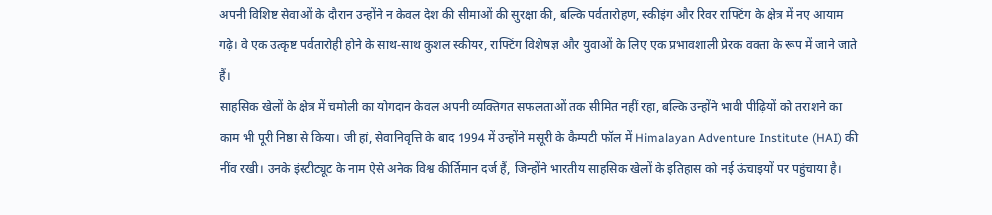अपनी विशिष्ट सेवाओं के दौरान उन्होंने न केवल देश की सीमाओं की सुरक्षा की, बल्कि पर्वतारोहण, स्कीइंग और रिवर राफ्टिंग के क्षेत्र में नए आयाम गढ़े। वे एक उत्कृष्ट पर्वतारोही होने के साथ-साथ कुशल स्कीयर, राफ्टिंग विशेषज्ञ और युवाओं के लिए एक प्रभावशाली प्रेरक वक्ता के रूप में जाने जाते हैं।
साहसिक खेलों के क्षेत्र में चमोली का योगदान केवल अपनी व्यक्तिगत सफलताओं तक सीमित नहीं रहा, बल्कि उन्होंने भावी पीढ़ियों को तराशने का काम भी पूरी निष्ठा से किया। जी हां, सेवानिवृत्ति के बाद 1994 में उन्होंने मसूरी के कैम्पटी फॉल में Himalayan Adventure Institute (HAI) की नींव रखी। उनके इंस्टीट्यूट के नाम ऐसे अनेक विश्व कीर्तिमान दर्ज हैं, जिन्होंने भारतीय साहसिक खेलों के इतिहास को नई ऊंचाइयों पर पहुंचाया है।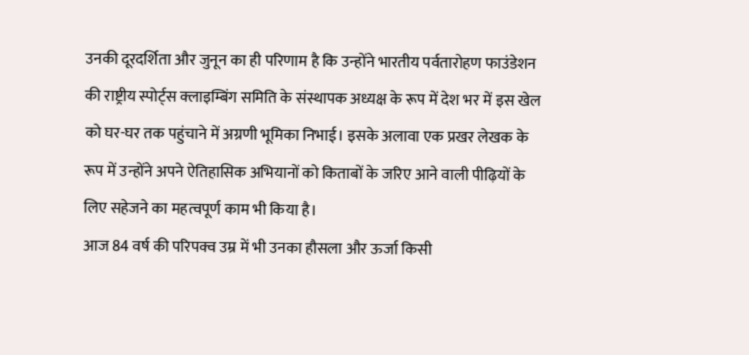उनकी दूरदर्शिता और जुनून का ही परिणाम है कि उन्होंने भारतीय पर्वतारोहण फाउंडेशन की राष्ट्रीय स्पोर्ट्स क्लाइम्बिंग समिति के संस्थापक अध्यक्ष के रूप में देश भर में इस खेल को घर-घर तक पहुंचाने में अग्रणी भूमिका निभाई। इसके अलावा एक प्रखर लेखक के रूप में उन्होंने अपने ऐतिहासिक अभियानों को किताबों के जरिए आने वाली पीढ़ियों के लिए सहेजने का महत्वपूर्ण काम भी किया है।
आज 84 वर्ष की परिपक्व उम्र में भी उनका हौसला और ऊर्जा किसी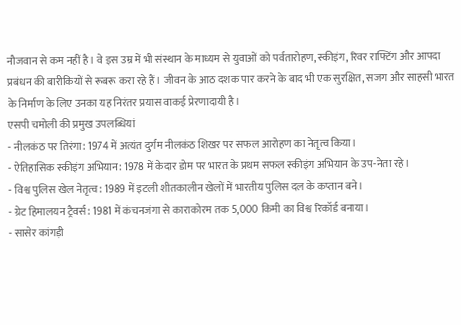नौजवान से कम नहीं है। वे इस उम्र में भी संस्थान के माध्यम से युवाओं को पर्वतारोहण, स्कीइंग, रिवर राफ्टिंग और आपदा प्रबंधन की बारीकियों से रूबरू करा रहे हैं। जीवन के आठ दशक पार करने के बाद भी एक सुरक्षित, सजग और साहसी भारत के निर्माण के लिए उनका यह निरंतर प्रयास वाकई प्रेरणादायी है।
एसपी चमोली की प्रमुख उपलब्धियां
- नीलकंठ पर तिरंगा: 1974 में अत्यंत दुर्गम नीलकंठ शिखर पर सफल आरोहण का नेतृत्व किया।
- ऐतिहासिक स्कीइंग अभियान: 1978 में केदार डोम पर भारत के प्रथम सफल स्कीइंग अभियान के उप-नेता रहे।
- विश्व पुलिस खेल नेतृत्व: 1989 में इटली शीतकालीन खेलों में भारतीय पुलिस दल के कप्तान बने।
- ग्रेट हिमालयन ट्रैवर्स: 1981 में कंचनजंगा से काराकोरम तक 5,000 किमी का विश्व रिकॉर्ड बनाया।
- सासेर कांगड़ी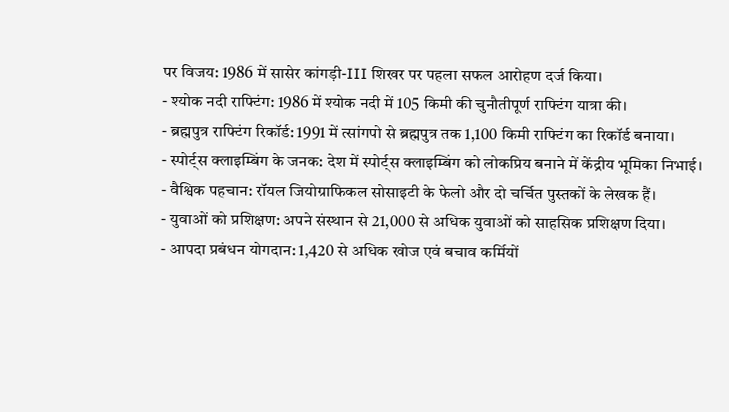पर विजय: 1986 में सासेर कांगड़ी-III शिखर पर पहला सफल आरोहण दर्ज किया।
- श्योक नदी राफ्टिंग: 1986 में श्योक नदी में 105 किमी की चुनौतीपूर्ण राफ्टिंग यात्रा की।
- ब्रह्मपुत्र राफ्टिंग रिकॉर्ड: 1991 में त्सांगपो से ब्रह्मपुत्र तक 1,100 किमी राफ्टिंग का रिकॉर्ड बनाया।
- स्पोर्ट्स क्लाइम्बिंग के जनक: देश में स्पोर्ट्स क्लाइम्बिंग को लोकप्रिय बनाने में केंद्रीय भूमिका निभाई।
- वैश्विक पहचान: रॉयल जियोग्राफिकल सोसाइटी के फेलो और दो चर्चित पुस्तकों के लेखक हैं।
- युवाओं को प्रशिक्षण: अपने संस्थान से 21,000 से अधिक युवाओं को साहसिक प्रशिक्षण दिया।
- आपदा प्रबंधन योगदान: 1,420 से अधिक खोज एवं बचाव कर्मियों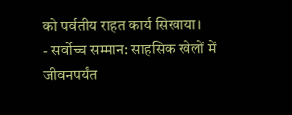को पर्वतीय राहत कार्य सिखाया।
- सर्वोच्च सम्मान: साहसिक खेलों में जीवनपर्यंत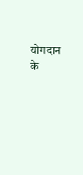योगदान के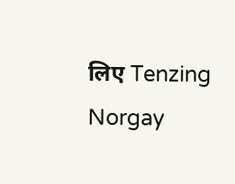लिए Tenzing Norgay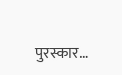पुरस्कार…